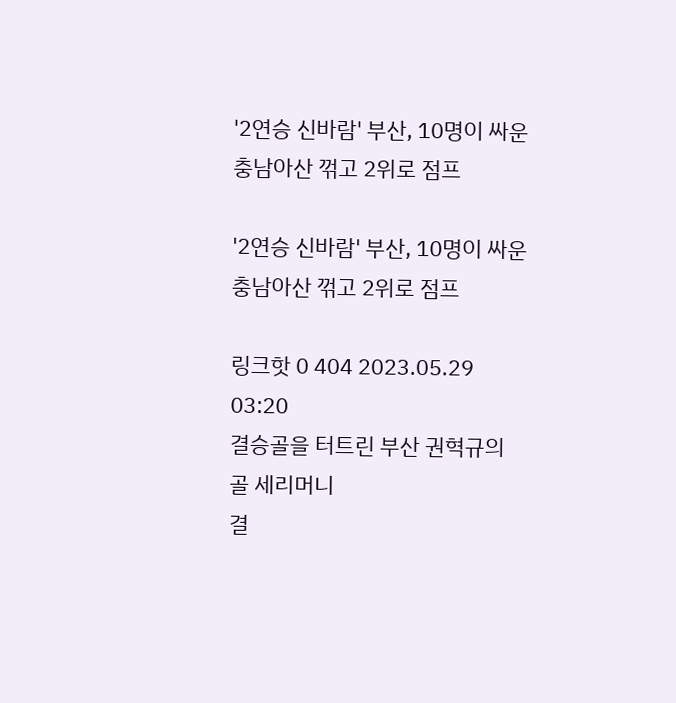'2연승 신바람' 부산, 10명이 싸운 충남아산 꺾고 2위로 점프

'2연승 신바람' 부산, 10명이 싸운 충남아산 꺾고 2위로 점프

링크핫 0 404 2023.05.29 03:20
결승골을 터트린 부산 권혁규의 골 세리머니
결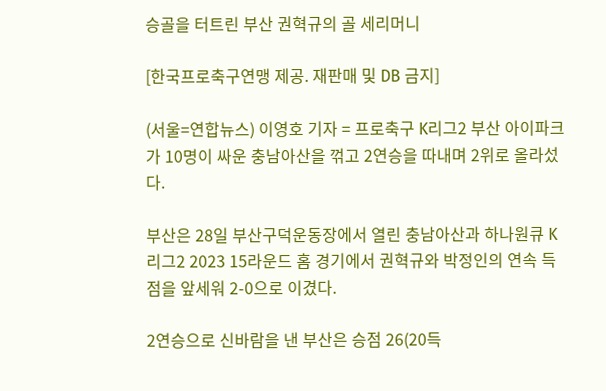승골을 터트린 부산 권혁규의 골 세리머니

[한국프로축구연맹 제공. 재판매 및 DB 금지]

(서울=연합뉴스) 이영호 기자 = 프로축구 K리그2 부산 아이파크가 10명이 싸운 충남아산을 꺾고 2연승을 따내며 2위로 올라섰다.

부산은 28일 부산구덕운동장에서 열린 충남아산과 하나원큐 K리그2 2023 15라운드 홈 경기에서 권혁규와 박정인의 연속 득점을 앞세워 2-0으로 이겼다.

2연승으로 신바람을 낸 부산은 승점 26(20득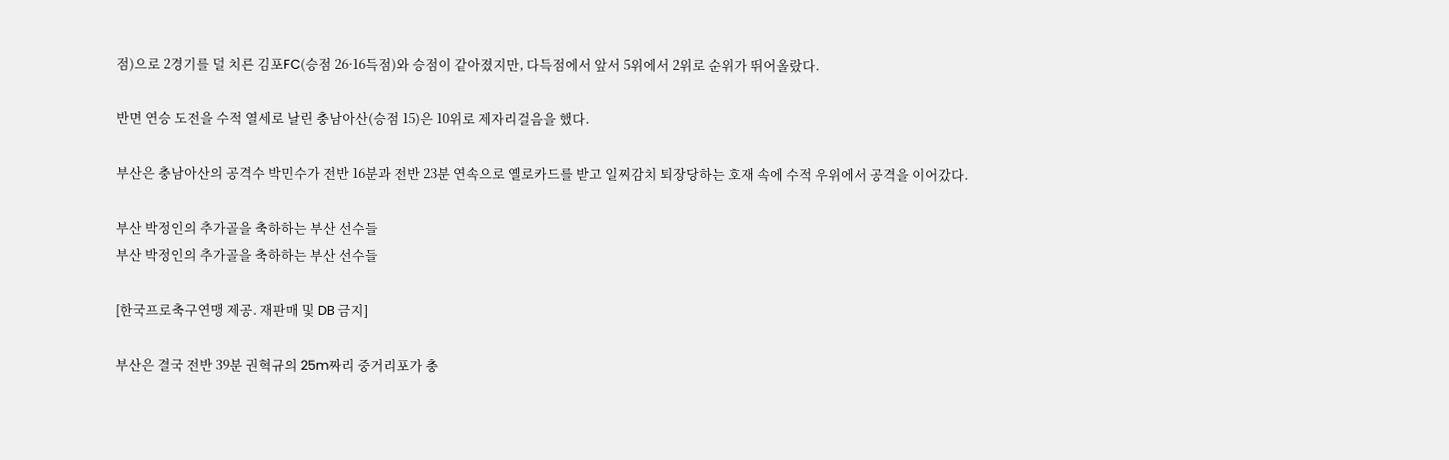점)으로 2경기를 덜 치른 김포FC(승점 26·16득점)와 승점이 같아졌지만, 다득점에서 앞서 5위에서 2위로 순위가 뛰어올랐다.

반면 연승 도전을 수적 열세로 날린 충남아산(승점 15)은 10위로 제자리걸음을 했다.

부산은 충남아산의 공격수 박민수가 전반 16분과 전반 23분 연속으로 옐로카드를 받고 일찌감치 퇴장당하는 호재 속에 수적 우위에서 공격을 이어갔다.

부산 박정인의 추가골을 축하하는 부산 선수들
부산 박정인의 추가골을 축하하는 부산 선수들

[한국프로축구연맹 제공. 재판매 및 DB 금지]

부산은 결국 전반 39분 권혁규의 25m짜리 중거리포가 충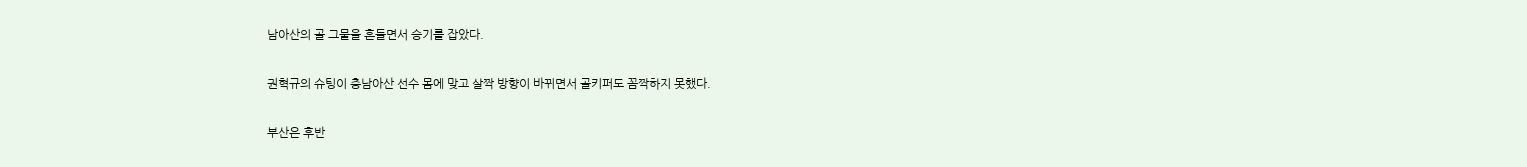남아산의 골 그물을 흔들면서 승기를 잡았다.

권혁규의 슈팅이 충남아산 선수 몸에 맞고 살짝 방향이 바뀌면서 골키퍼도 꼼짝하지 못했다.

부산은 후반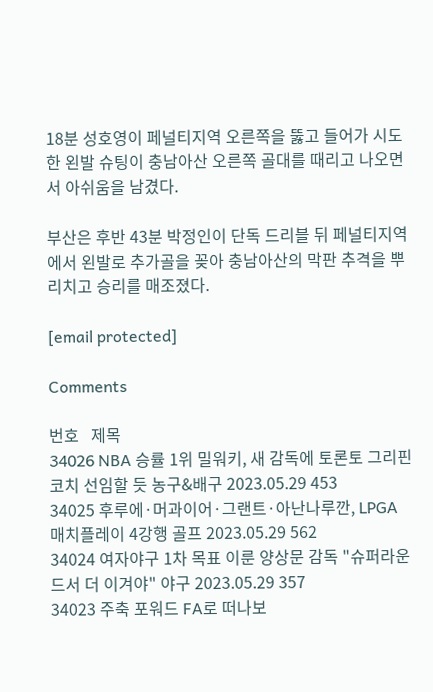18분 성호영이 페널티지역 오른쪽을 뚫고 들어가 시도한 왼발 슈팅이 충남아산 오른쪽 골대를 때리고 나오면서 아쉬움을 남겼다.

부산은 후반 43분 박정인이 단독 드리블 뒤 페널티지역에서 왼발로 추가골을 꽂아 충남아산의 막판 추격을 뿌리치고 승리를 매조졌다.

[email protected]

Comments

번호   제목
34026 NBA 승률 1위 밀워키, 새 감독에 토론토 그리핀 코치 선임할 듯 농구&배구 2023.05.29 453
34025 후루에·머과이어·그랜트·아난나루깐, LPGA 매치플레이 4강행 골프 2023.05.29 562
34024 여자야구 1차 목표 이룬 양상문 감독 "슈퍼라운드서 더 이겨야" 야구 2023.05.29 357
34023 주축 포워드 FA로 떠나보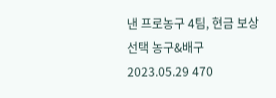낸 프로농구 4팀, 현금 보상 선택 농구&배구 2023.05.29 470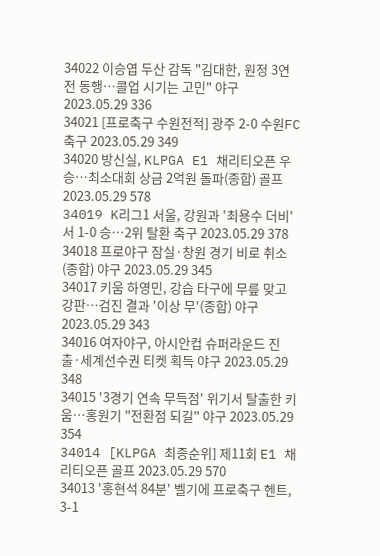34022 이승엽 두산 감독 "김대한, 원정 3연전 동행…콜업 시기는 고민" 야구 2023.05.29 336
34021 [프로축구 수원전적] 광주 2-0 수원FC 축구 2023.05.29 349
34020 방신실, KLPGA E1 채리티오픈 우승…최소대회 상금 2억원 돌파(종합) 골프 2023.05.29 578
34019 K리그1 서울, 강원과 '최용수 더비'서 1-0 승…2위 탈환 축구 2023.05.29 378
34018 프로야구 잠실·창원 경기 비로 취소(종합) 야구 2023.05.29 345
34017 키움 하영민, 강습 타구에 무릎 맞고 강판…검진 결과 '이상 무'(종합) 야구 2023.05.29 343
34016 여자야구, 아시안컵 슈퍼라운드 진출·세계선수권 티켓 획득 야구 2023.05.29 348
34015 '3경기 연속 무득점' 위기서 탈출한 키움…홍원기 "전환점 되길" 야구 2023.05.29 354
34014 [KLPGA 최종순위] 제11회 E1 채리티오픈 골프 2023.05.29 570
34013 '홍현석 84분' 벨기에 프로축구 헨트, 3-1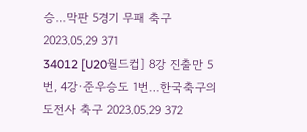승…막판 5경기 무패 축구 2023.05.29 371
34012 [U20월드컵] 8강 진출만 5번, 4강·준우승도 1번…한국축구의 도전사 축구 2023.05.29 372